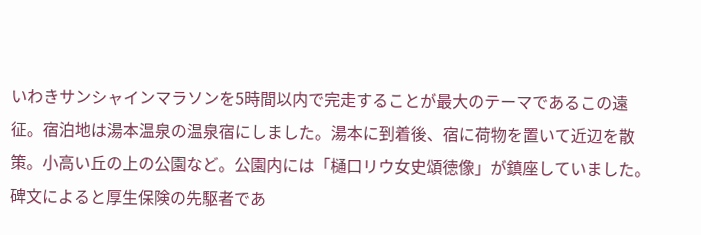いわきサンシャインマラソンを5時間以内で完走することが最大のテーマであるこの遠征。宿泊地は湯本温泉の温泉宿にしました。湯本に到着後、宿に荷物を置いて近辺を散策。小高い丘の上の公園など。公園内には「樋口リウ女史頌徳像」が鎮座していました。碑文によると厚生保険の先駆者であ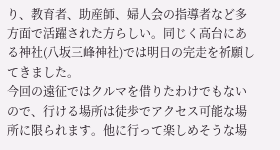り、教育者、助産師、婦人会の指導者など多方面で活躍された方らしい。同じく高台にある神社(八坂三峰神社)では明日の完走を祈願してきました。
今回の遠征ではクルマを借りたわけでもないので、行ける場所は徒歩でアクセス可能な場所に限られます。他に行って楽しめそうな場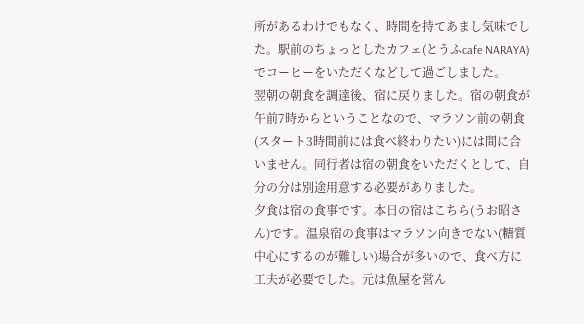所があるわけでもなく、時間を持てあまし気味でした。駅前のちょっとしたカフェ(とうふcafe NARAYA)でコーヒーをいただくなどして過ごしました。
翌朝の朝食を調達後、宿に戻りました。宿の朝食が午前7時からということなので、マラソン前の朝食(スタート3時間前には食べ終わりたい)には間に合いません。同行者は宿の朝食をいただくとして、自分の分は別途用意する必要がありました。
夕食は宿の食事です。本日の宿はこちら(うお昭さん)です。温泉宿の食事はマラソン向きでない(糖質中心にするのが難しい)場合が多いので、食べ方に工夫が必要でした。元は魚屋を営ん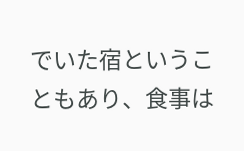でいた宿ということもあり、食事は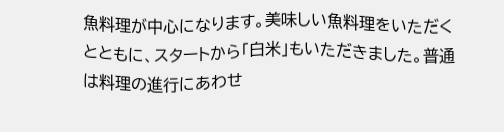魚料理が中心になります。美味しい魚料理をいただくとともに、スタートから「白米」もいただきました。普通は料理の進行にあわせ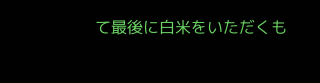て最後に白米をいただくも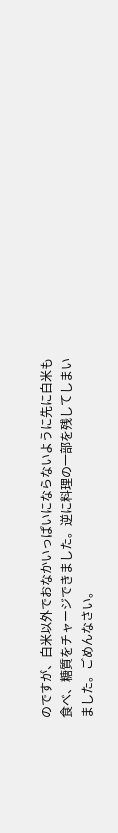のですが、白米以外でおなかいっぱいにならないように先に白米も食べ、糖質をチャージできました。逆に料理の一部を残してしまいました。ごめんなさい。